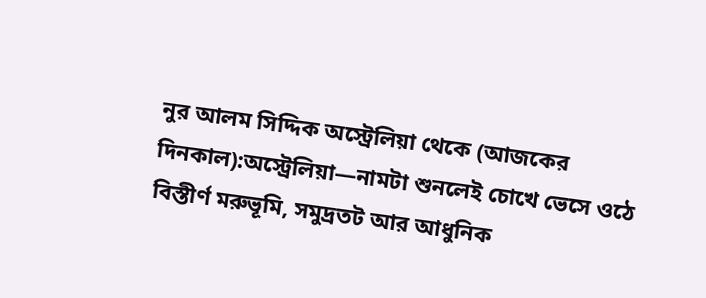নুর আলম সিদ্দিক অস্ট্রেলিয়া থেকে (আজকের দিনকাল):অস্ট্রেলিয়া—নামটা শুনলেই চোখে ভেসে ওঠে বিস্তীর্ণ মরুভূমি, সমুদ্রতট আর আধুনিক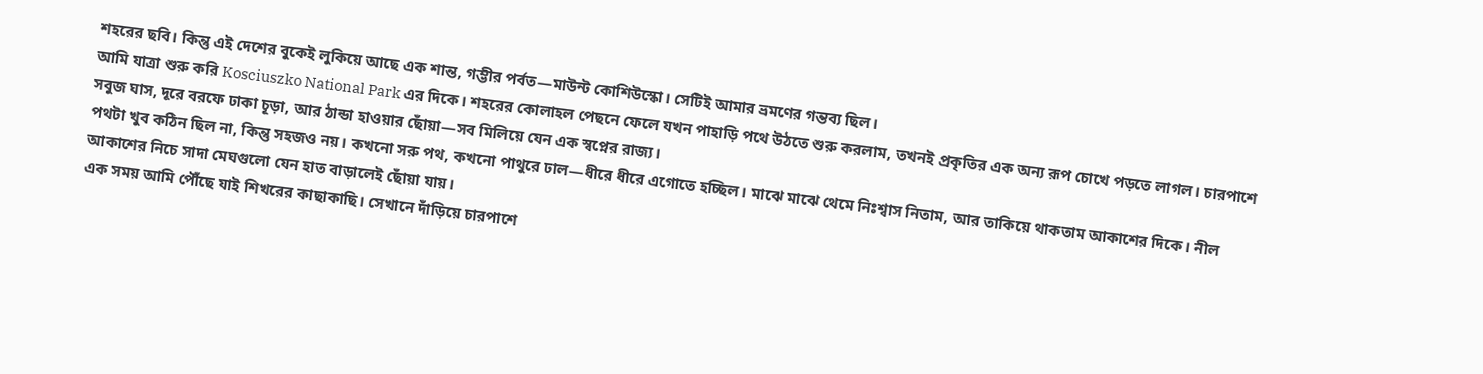শহরের ছবি। কিন্তু এই দেশের বুকেই লুকিয়ে আছে এক শান্ত, গম্ভীর পর্বত—মাউন্ট কোশিউস্কো। সেটিই আমার ভ্রমণের গন্তব্য ছিল।
আমি যাত্রা শুরু করি Kosciuszko National Park এর দিকে। শহরের কোলাহল পেছনে ফেলে যখন পাহাড়ি পথে উঠতে শুরু করলাম, তখনই প্রকৃতির এক অন্য রূপ চোখে পড়তে লাগল। চারপাশে সবুজ ঘাস, দূরে বরফে ঢাকা চূড়া, আর ঠান্ডা হাওয়ার ছোঁয়া—সব মিলিয়ে যেন এক স্বপ্নের রাজ্য।
পথটা খুব কঠিন ছিল না, কিন্তু সহজও নয়। কখনো সরু পথ, কখনো পাথুরে ঢাল—ধীরে ধীরে এগোতে হচ্ছিল। মাঝে মাঝে থেমে নিঃশ্বাস নিতাম, আর তাকিয়ে থাকতাম আকাশের দিকে। নীল আকাশের নিচে সাদা মেঘগুলো যেন হাত বাড়ালেই ছোঁয়া যায়।
এক সময় আমি পৌঁছে যাই শিখরের কাছাকাছি। সেখানে দাঁড়িয়ে চারপাশে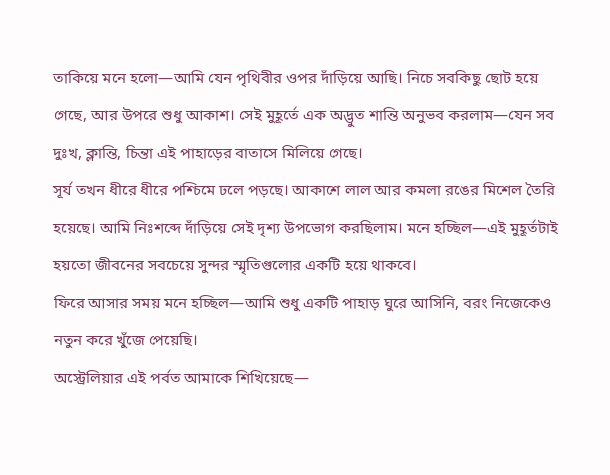তাকিয়ে মনে হলো—আমি যেন পৃথিবীর ওপর দাঁড়িয়ে আছি। নিচে সবকিছু ছোট হয়ে গেছে, আর উপরে শুধু আকাশ। সেই মুহূর্তে এক অদ্ভুত শান্তি অনুভব করলাম—যেন সব দুঃখ, ক্লান্তি, চিন্তা এই পাহাড়ের বাতাসে মিলিয়ে গেছে।
সূর্য তখন ধীরে ধীরে পশ্চিমে ঢলে পড়ছে। আকাশে লাল আর কমলা রঙের মিশেল তৈরি হয়েছে। আমি নিঃশব্দে দাঁড়িয়ে সেই দৃশ্য উপভোগ করছিলাম। মনে হচ্ছিল—এই মুহূর্তটাই হয়তো জীবনের সবচেয়ে সুন্দর স্মৃতিগুলোর একটি হয়ে থাকবে।
ফিরে আসার সময় মনে হচ্ছিল—আমি শুধু একটি পাহাড় ঘুরে আসিনি, বরং নিজেকেও নতুন করে খুঁজে পেয়েছি।
অস্ট্রেলিয়ার এই পর্বত আমাকে শিখিয়েছে—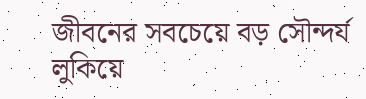জীবনের সবচেয়ে বড় সৌন্দর্য লুকিয়ে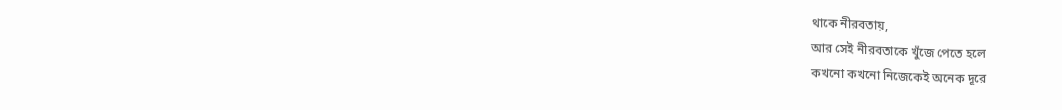থাকে নীরবতায়,
আর সেই নীরবতাকে খুঁজে পেতে হলে
কখনো কখনো নিজেকেই অনেক দূরে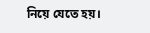নিয়ে যেতে হয়।